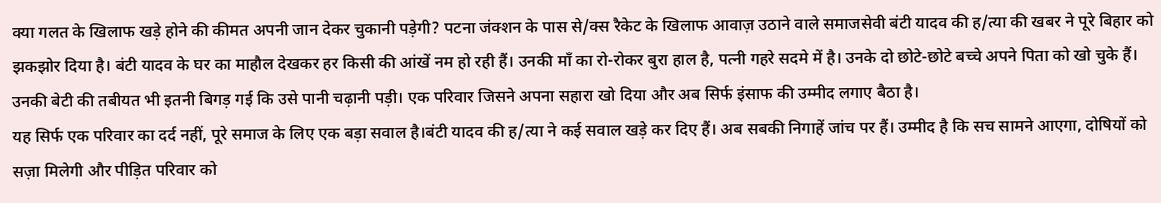क्या गलत के खिलाफ खड़े होने की कीमत अपनी जान देकर चुकानी पड़ेगी? पटना जंक्शन के पास से/क्स रैकेट के खिलाफ आवाज़ उठाने वाले समाजसेवी बंटी यादव की ह/त्या की खबर ने पूरे बिहार को झकझोर दिया है। बंटी यादव के घर का माहौल देखकर हर किसी की आंखें नम हो रही हैं। उनकी माँ का रो-रोकर बुरा हाल है, पत्नी गहरे सदमे में है। उनके दो छोटे-छोटे बच्चे अपने पिता को खो चुके हैं। उनकी बेटी की तबीयत भी इतनी बिगड़ गई कि उसे पानी चढ़ानी पड़ी। एक परिवार जिसने अपना सहारा खो दिया और अब सिर्फ इंसाफ की उम्मीद लगाए बैठा है।
यह सिर्फ एक परिवार का दर्द नहीं, पूरे समाज के लिए एक बड़ा सवाल है।बंटी यादव की ह/त्या ने कई सवाल खड़े कर दिए हैं। अब सबकी निगाहें जांच पर हैं। उम्मीद है कि सच सामने आएगा, दोषियों को सज़ा मिलेगी और पीड़ित परिवार को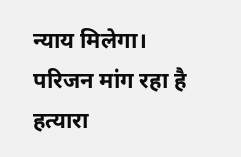न्याय मिलेगा।
परिजन मांग रहा है हत्यारा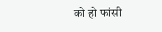को हो फांसी